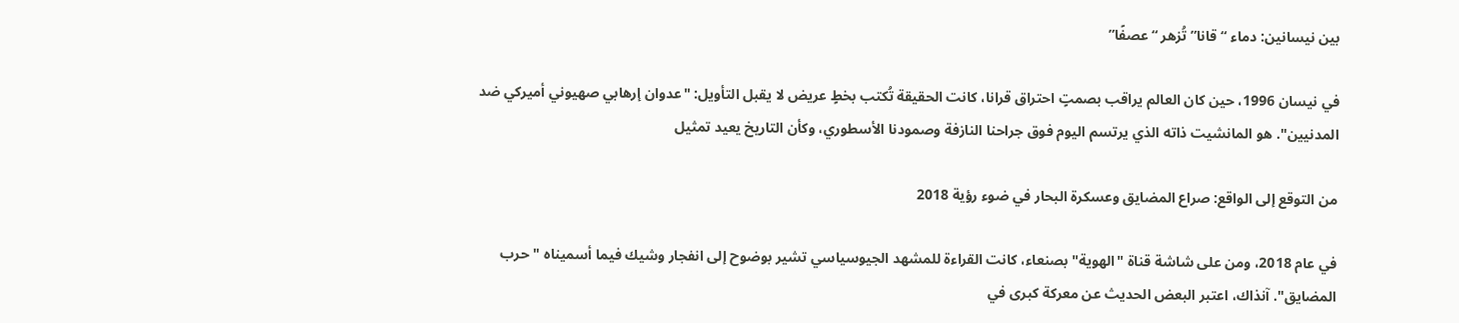بين نيسانين: دماء “قانا” تُزهر “عصفًا”

في نيسان 1996، حين كان العالم يراقب بصمتٍ احتراق قرانا، كانت الحقيقة تُكتب بخطٍ عريض لا يقبل التأويل: "عدوان إرهابي صهيوني أميركي ضد المدنيين". هو المانشيت ذاته الذي يرتسم اليوم فوق جراحنا النازفة وصمودنا الأسطوري، وكأن التاريخ يعيد تمثيل

من التوقع إلى الواقع: صراع المضايق وعسكرة البحار في ضوء رؤية 2018

في عام 2018، ومن على شاشة قناة "الهوية" بصنعاء، كانت القراءة للمشهد الجيوسياسي تشير بوضوح إلى انفجار وشيك فيما أسميناه "حرب المضايق". آنذاك، اعتبر البعض الحديث عن معركة كبرى في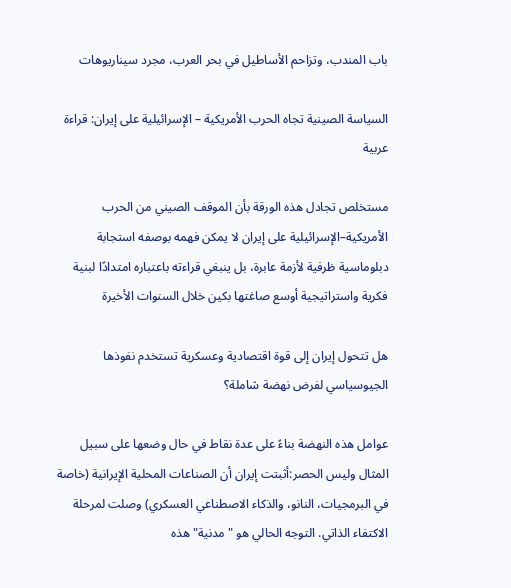باب المندب، وتزاحم الأساطيل في بحر العرب، مجرد سيناريوهات

السياسة الصينية تجاه الحرب الأمريكية – الإسرائيلية على إيران: قراءة عربية

مستخلص تجادل هذه الورقة بأن الموقف الصيني من الحرب الأمريكية–الإسرائيلية على إيران لا يمكن فهمه بوصفه استجابة دبلوماسية ظرفية لأزمة عابرة، بل ينبغي قراءته باعتباره امتدادًا لبنية فكرية واستراتيجية أوسع صاغتها بكين خلال السنوات الأخيرة

هل تتحول إيران إلى قوة اقتصادية وعسكرية تستخدم نفوذها الجيوسياسي لفرض نهضة شاملة؟

عوامل هذه النهضة بناءً على عدة نقاط في حال وضعها على سبيل المثال وليس الحصر:أثبتت إيران أن الصناعات المحلية الإيرانية (خاصة في البرمجيات، النانو، والذكاء الاصطناعي العسكري) وصلت لمرحلة الاكتفاء الذاتي. التوجه الحالي هو "مدنية" هذه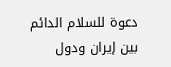دعوة للسلام الدائم بين إيران ودول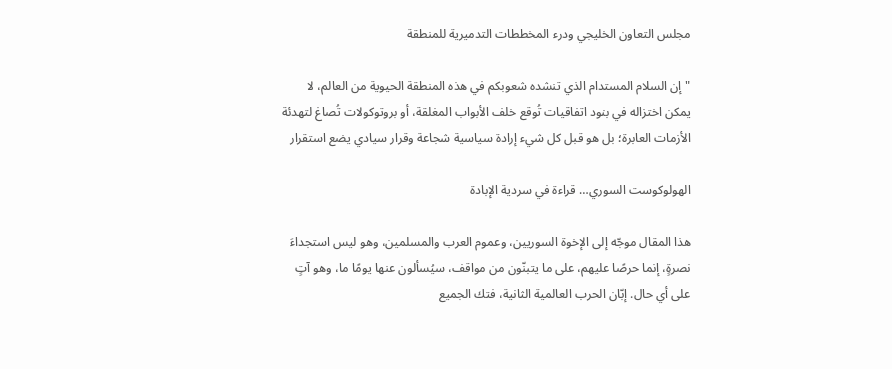مجلس التعاون الخليجي ودرء المخططات التدميرية للمنطقة

"إن السلام المستدام الذي تنشده شعوبكم في هذه المنطقة الحيوية من العالم، لا يمكن اختزاله في بنود اتفاقيات تُوقع خلف الأبواب المغلقة، أو بروتوكولات تُصاغ لتهدئة الأزمات العابرة؛ بل هو قبل كل شيء إرادة سياسية شجاعة وقرار سيادي يضع استقرار

الهولوكوست السوري… قراءة في سردية الإبادة

هذا المقال موجّه إلى الإخوة السوريين، وعموم العرب والمسلمين، وهو ليس استجداءَ نصرةٍ، إنما حرصًا عليهم، على ما يتبنّون من مواقف، سيُسألون عنها يومًا ما، وهو آتٍ على أي حال. إبّان الحرب العالمية الثانية، فتك الجميع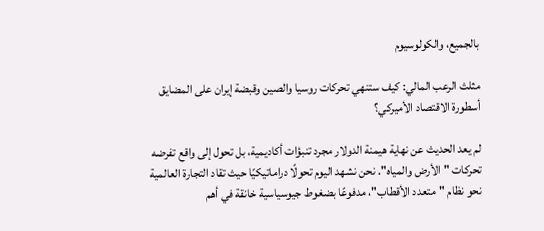بالجميع، والكولوسيوم

مثلث الرعب المالي: كيف ستنهي تحركات روسيا والصين وقبضة إيران على المضايق أسطورة الاقتصاد الأميركي؟

لم يعد الحديث عن نهاية هيمنة الدولار مجرد تنبؤات أكاديمية، بل تحول إلى واقع تفرضه تحركات "الأرض والمياه". نحن نشهد اليوم تحولًا دراماتيكيًا حيث تقاد التجارة العالمية نحو نظام "متعدد الأقطاب"، مدفوعًا بضغوط جيوسياسية خانقة في أهم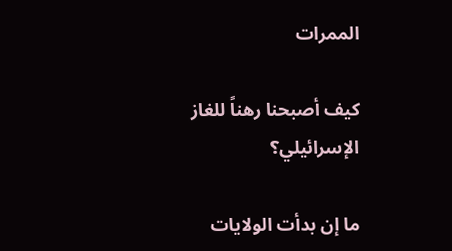الممرات

كيف أصبحنا رهناً للغاز الإسرائيلي؟

ما إن بدأت الولايات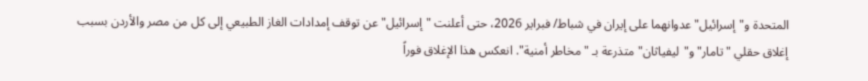المتحدة و"إسرائيل" عدوانهما على إيران في شباط/ فبراير 2026، حتى أعلنت "إسرائيل" عن توقف إمدادات الغاز الطبيعي إلى كل من مصر والأردن بسبب إغلاق حقلي "تامار" و"ليفياثان" متذرعة بـ "مخاطر أمنية". انعكس هذا الإغلاق فوراً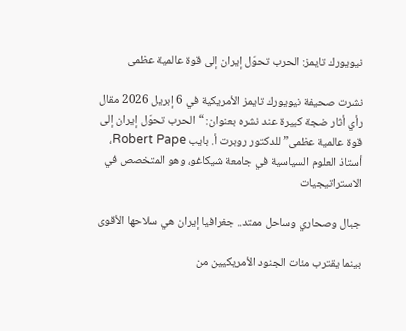نيويورك تايمز: الحرب تحوّل إيران إلى قوة عالمية عظمى

نشرت صحيفة نيويورك تايمز الأمريكية في 6 إبريل 2026 مقال رأي أثار ضجة كبيرة عند نشره بعنوان: “الحرب تحوّل إيران إلى قوة عالمية عظمى” للدكتور روبرت أ. بايب Robert Pape، أستاذ العلوم السياسية في جامعة شيكاغو، وهو المتخصص في الاستراتيجيات

جبال وصحاري وساحل ممتد.. جغرافيا إيران هي سلاحها الأقوى

بينما يقترب مئات الجنود الأمريكيين من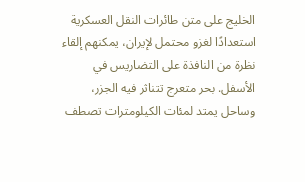الخليج على متن طائرات النقل العسكرية استعدادًا لغزو محتمل لإيران، يمكنهم إلقاء نظرة من النافذة على التضاريس في الأسفل. بحر متعرج تتناثر فيه الجزر، وساحل يمتد لمئات الكيلومترات تصطف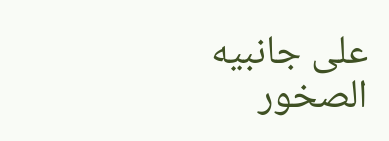على جانبيه الصخور